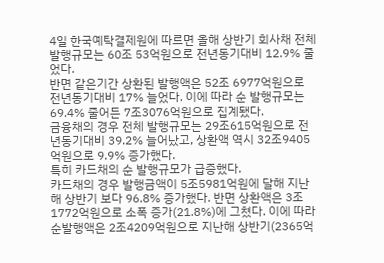4일 한국예탁결제원에 따르면 올해 상반기 회사채 전체 발행규모는 60조 53억원으로 전년동기대비 12.9% 줄었다.
반면 같은기간 상환된 발행액은 52조 6977억원으로 전년동기대비 17% 늘었다. 이에 따라 순 발행규모는 69.4% 줄어든 7조3076억원으로 집계됐다.
금융채의 경우 전체 발행규모는 29조615억원으로 전년동기대비 39.2% 늘어났고, 상환액 역시 32조9405억원으로 9.9% 증가했다.
특히 카드채의 순 발행규모가 급증했다.
카드채의 경우 발행금액이 5조5981억원에 달해 지난해 상반기 보다 96.8% 증가했다. 반면 상환액은 3조1772억원으로 소폭 증가(21.8%)에 그쳤다. 이에 따라 순발행액은 2조4209억원으로 지난해 상반기(2365억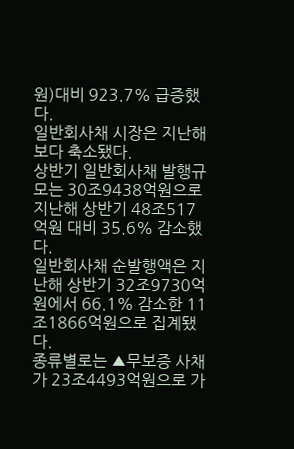원)대비 923.7% 급증했다.
일반회사채 시장은 지난해보다 축소됐다.
상반기 일반회사채 발행규모는 30조9438억원으로 지난해 상반기 48조517억원 대비 35.6% 감소했다.
일반회사채 순발행액은 지난해 상반기 32조9730억원에서 66.1% 감소한 11조1866억원으로 집계됐다.
종류별로는 ▲무보증 사채가 23조4493억원으로 가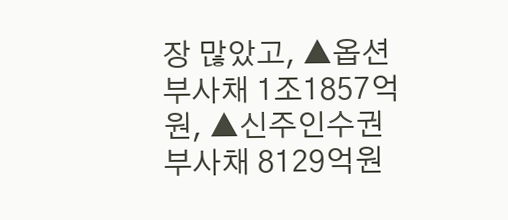장 많았고, ▲옵션부사채 1조1857억원, ▲신주인수권부사채 8129억원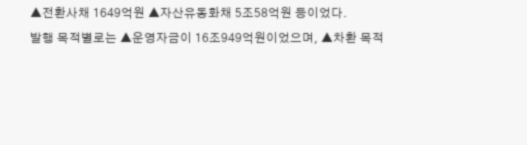▲전환사채 1649억원 ▲자산유동화채 5조58억원 등이었다.
발행 목적별로는 ▲운영자금이 16조949억원이었으며, ▲차환 목적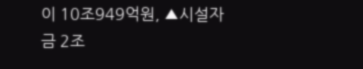이 10조949억원, ▲시설자금 2조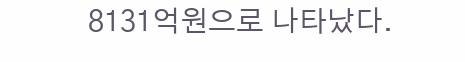8131억원으로 나타났다.